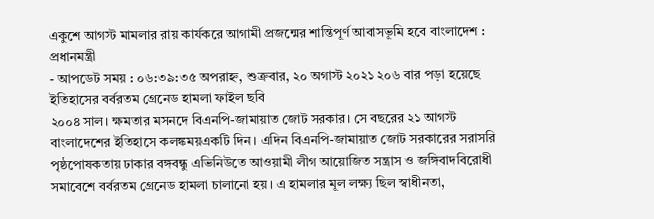একুশে আগস্ট মামলার রায় কার্যকরে আগামী প্রজন্মের শান্তিপূর্ণ আবাসভূমি হবে বাংলাদেশ : প্রধানমন্ত্রী
- আপডেট সময় : ০৬:৩৯:৩৫ অপরাহ্ন, শুক্রবার, ২০ অগাস্ট ২০২১ ২০৬ বার পড়া হয়েছে
ইতিহাসের বর্বরতম গ্রেনেড হামলা ফাইল ছবি
২০০৪ সাল। ক্ষমতার মসনদে বিএনপি-জামায়াত জোট সরকার। সে বছরের ২১ আগস্ট বাংলাদেশের ইতিহাসে কলঙ্কময়একটি দিন। এদিন বিএনপি-জামায়াত জোট সরকারের সরাসরি পৃষ্ঠপোষকতায় ঢাকার বঙ্গবন্ধু এভিনিউতে আওয়ামী লীগ আয়োজিত সন্ত্রাস ও জঙ্গিবাদবিরোধী
সমাবেশে বর্বরতম গ্রেনেড হামলা চালানো হয়। এ হামলার মূল লক্ষ্য ছিল স্বাধীনতা,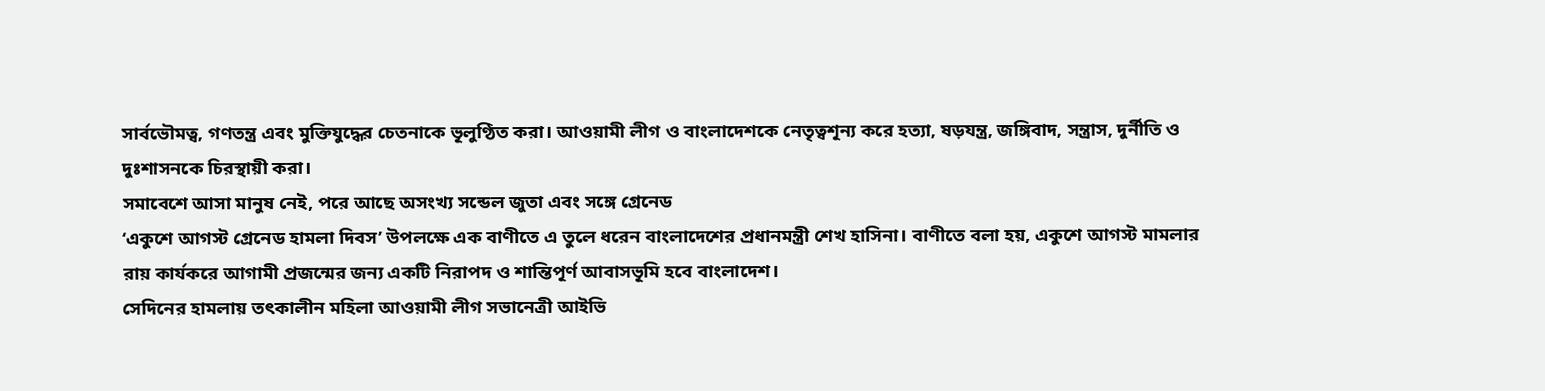সার্বভৌমত্ব, গণতন্ত্র এবং মুক্তিযুদ্ধের চেতনাকে ভূলুণ্ঠিত করা। আওয়ামী লীগ ও বাংলাদেশকে নেতৃত্বশূন্য করে হত্যা, ষড়যন্ত্র, জঙ্গিবাদ, সন্ত্রাস, দুর্নীতি ও দুঃশাসনকে চিরস্থায়ী করা।
সমাবেশে আসা মানুষ নেই, পরে আছে অসংখ্য সন্ডেল জুতা এবং সঙ্গে গ্রেনেড
‘একুশে আগস্ট গ্রেনেড হামলা দিবস’ উপলক্ষে এক বাণীতে এ তুলে ধরেন বাংলাদেশের প্রধানমন্ত্রী শেখ হাসিনা। বাণীতে বলা হয়, একুশে আগস্ট মামলার রায় কার্যকরে আগামী প্রজন্মের জন্য একটি নিরাপদ ও শান্তিপূর্ণ আবাসভূমি হবে বাংলাদেশ।
সেদিনের হামলায় তৎকালীন মহিলা আওয়ামী লীগ সভানেত্রী আইভি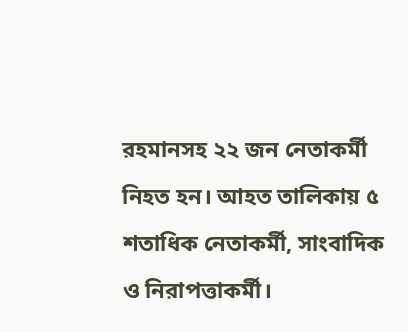রহমানসহ ২২ জন নেতাকর্মী নিহত হন। আহত তালিকায় ৫ শতাধিক নেতাকর্মী, সাংবাদিক ও নিরাপত্তাকর্মী।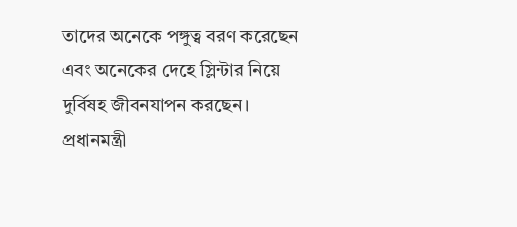তাদের অনেকে পঙ্গুত্ব বরণ করেছেন এবং অনেকের দেহে স্লিন্টার নিয়ে দুর্বিষহ জীবনযাপন করছেন।
প্রধানমন্ত্রী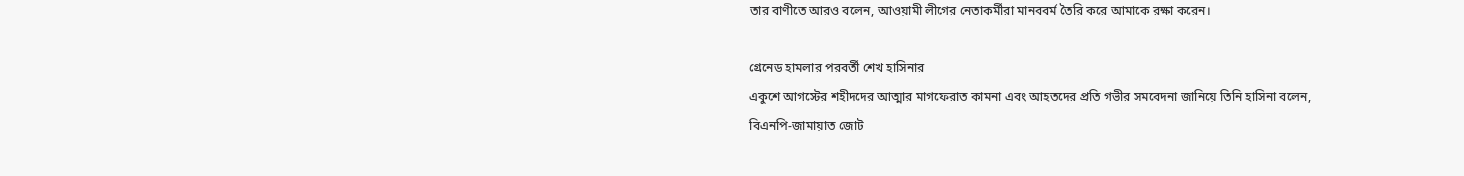তার বাণীতে আরও বলেন, আওয়ামী লীগের নেতাকর্মীরা মানববর্ম তৈরি করে আমাকে রক্ষা করেন।

গ্রেনেড হামলার পরবর্তী শেখ হাসিনার
একুশে আগস্টের শহীদদের আত্মার মাগফেরাত কামনা এবং আহতদের প্রতি গভীর সমবেদনা জানিয়ে তিনি হাসিনা বলেন, বিএনপি-জামায়াত জোট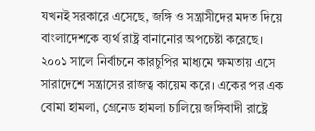যখনই সরকারে এসেছে, জঙ্গি ও সন্ত্রাসীদের মদত দিয়ে বাংলাদেশকে ব্যর্থ রাষ্ট্র বানানোর অপচেষ্টা করেছে।
২০০১ সালে নির্বাচনে কারচুপির মাধ্যমে ক্ষমতায় এসে সারাদেশে সন্ত্রাসের রাজত্ব কায়েম করে। একের পর এক বোমা হামলা, গ্রেনেড হামলা চালিয়ে জঙ্গিবাদী রাষ্ট্রে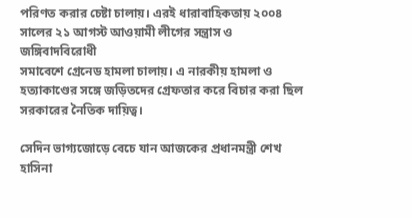পরিণত করার চেষ্টা চালায়। এরই ধারাবাহিকতায় ২০০৪ সালের ২১ আগস্ট আওয়ামী লীগের সন্ত্রাস ও জঙ্গিবাদবিরোধী
সমাবেশে গ্রেনেড হামলা চালায়। এ নারকীয় হামলা ও হত্যাকাণ্ডের সঙ্গে জড়িতদের গ্রেফতার করে বিচার করা ছিল সরকারের নৈতিক দায়িত্ব।

সেদিন ভাগ্যজোড়ে বেচে যান আজকের প্রধানমন্ত্রী শেখ হাসিনা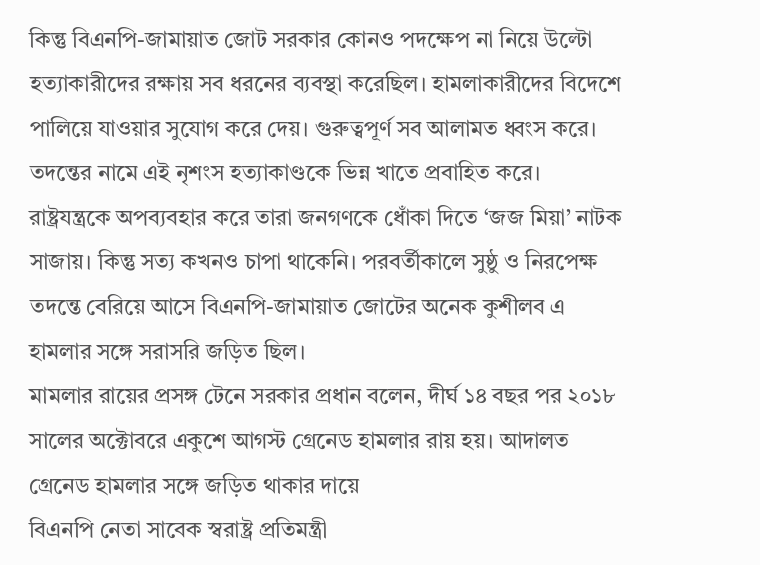কিন্তু বিএনপি-জামায়াত জোট সরকার কোনও পদক্ষেপ না নিয়ে উল্টো হত্যাকারীদের রক্ষায় সব ধরনের ব্যবস্থা করেছিল। হামলাকারীদের বিদেশে পালিয়ে যাওয়ার সুযোগ করে দেয়। গুরুত্বপূর্ণ সব আলামত ধ্বংস করে। তদন্তের নামে এই নৃশংস হত্যাকাণ্ডকে ভিন্ন খাতে প্রবাহিত করে।
রাষ্ট্রযন্ত্রকে অপব্যবহার করে তারা জনগণকে ধোঁকা দিতে ‘জজ মিয়া’ নাটক সাজায়। কিন্তু সত্য কখনও চাপা থাকেনি। পরবর্তীকালে সুষ্ঠু ও নিরপেক্ষ তদন্তে বেরিয়ে আসে বিএনপি-জামায়াত জোটের অনেক কুশীলব এ হামলার সঙ্গে সরাসরি জড়িত ছিল।
মামলার রায়ের প্রসঙ্গ টেনে সরকার প্রধান বলেন, দীর্ঘ ১৪ বছর পর ২০১৮ সালের অক্টোবরে একুশে আগস্ট গ্রেনেড হামলার রায় হয়। আদালত গ্রেনেড হামলার সঙ্গে জড়িত থাকার দায়ে
বিএনপি নেতা সাবেক স্বরাষ্ট্র প্রতিমন্ত্রী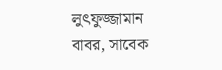লুৎফুজ্জামান বাবর, সাবেক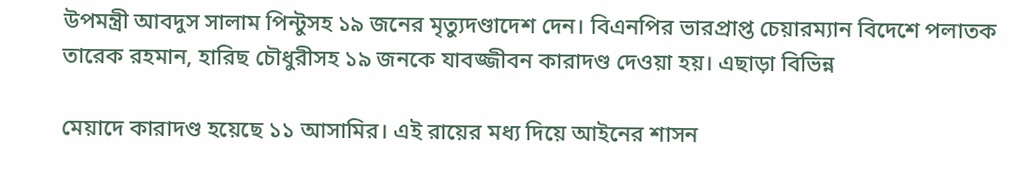উপমন্ত্রী আবদুস সালাম পিন্টুসহ ১৯ জনের মৃত্যুদণ্ডাদেশ দেন। বিএনপির ভারপ্রাপ্ত চেয়ারম্যান বিদেশে পলাতক তারেক রহমান, হারিছ চৌধুরীসহ ১৯ জনকে যাবজ্জীবন কারাদণ্ড দেওয়া হয়। এছাড়া বিভিন্ন

মেয়াদে কারাদণ্ড হয়েছে ১১ আসামির। এই রায়ের মধ্য দিয়ে আইনের শাসন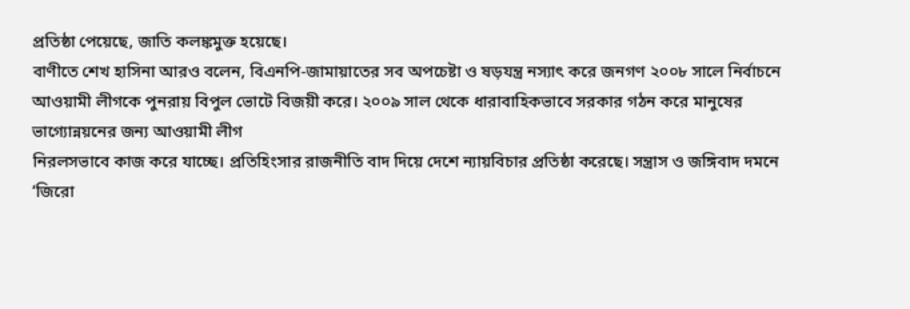প্রতিষ্ঠা পেয়েছে, জাতি কলঙ্কমুক্ত হয়েছে।
বাণীতে শেখ হাসিনা আরও বলেন, বিএনপি-জামায়াতের সব অপচেষ্টা ও ষড়যন্ত্র নস্যাৎ করে জনগণ ২০০৮ সালে নির্বাচনে আওয়ামী লীগকে পুনরায় বিপুল ভোটে বিজয়ী করে। ২০০৯ সাল থেকে ধারাবাহিকভাবে সরকার গঠন করে মানুষের ভাগ্যোন্নয়নের জন্য আওয়ামী লীগ
নিরলসভাবে কাজ করে যাচ্ছে। প্রতিহিংসার রাজনীতি বাদ দিয়ে দেশে ন্যায়বিচার প্রতিষ্ঠা করেছে। সন্ত্রাস ও জঙ্গিবাদ দমনে ‘জিরো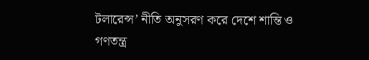টলারেন্স’ নীতি অনুসরণ করে দেশে শান্তি ও গণতন্ত্র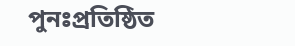পুনঃপ্রতিষ্ঠিত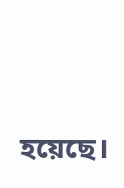হয়েছে।